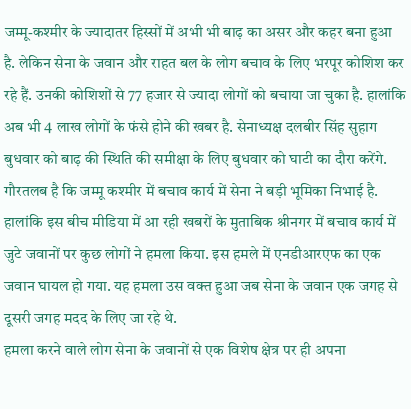जम्मू-कश्मीर के ज्यादातर हिस्सों में अभी भी बाढ़ का असर और कहर बना हुआ है. लेकिन सेना के जवान और राहत बल के लोग बचाव के लिए भरपूर कोशिश कर रहे हैं. उनकी कोशिशों से 77 हजार से ज्यादा लोगों को बचाया जा चुका है. हालांकि अब भी 4 लाख लोगों के फंसे होने की खबर है. सेनाध्यक्ष दलबीर सिंह सुहाग बुधवार को बाढ़ की स्थिति की समीक्षा के लिए बुधवार को घाटी का दौरा करेंगे. गौरतलब है कि जम्मू कश्मीर में बचाव कार्य में सेना ने बड़ी भूमिका निभाई है.
हालांकि इस बीच मीडिया में आ रही खबरों के मुताबिक श्रीनगर में बचाव कार्य में जुटे जवानों पर कुछ लोगों ने हमला किया. इस हमले में एनडीआरएफ का एक जवान घायल हो गया. यह हमला उस वक्त हुआ जब सेना के जवान एक जगह से दूसरी जगह मदद के लिए जा रहे थे.
हमला करने वाले लोग सेना के जवानों से एक विशेष क्षेत्र पर ही अपना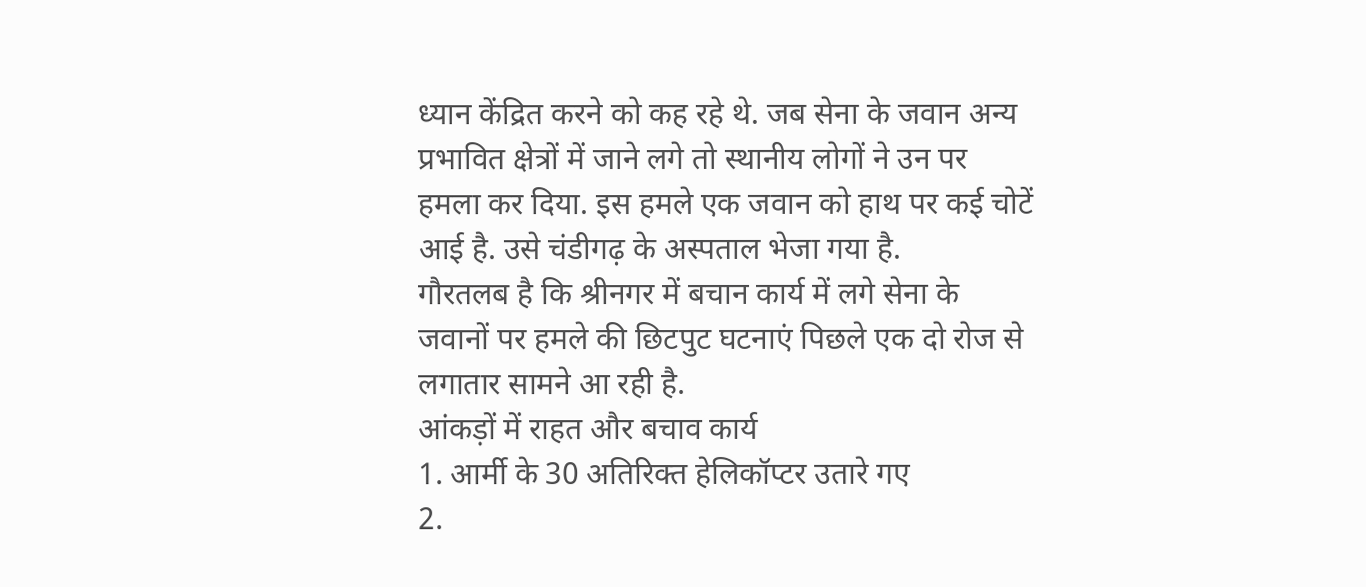ध्यान केंद्रित करने को कह रहे थे. जब सेना के जवान अन्य प्रभावित क्षेत्रों में जाने लगे तो स्थानीय लोगों ने उन पर हमला कर दिया. इस हमले एक जवान को हाथ पर कई चोटें आई है. उसे चंडीगढ़ के अस्पताल भेजा गया है.
गौरतलब है कि श्रीनगर में बचान कार्य में लगे सेना के जवानों पर हमले की छिटपुट घटनाएं पिछले एक दो रोज से लगातार सामने आ रही है.
आंकड़ों में राहत और बचाव कार्य
1. आर्मी के 30 अतिरिक्त हेलिकॉप्टर उतारे गए
2.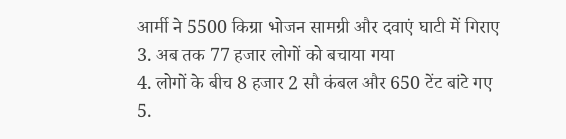आर्मी ने 5500 किग्रा भोजन सामग्री और दवाएं घाटी में गिराए
3. अब तक 77 हजार लोगों को बचाया गया
4. लोगों के बीच 8 हजार 2 सौ कंबल और 650 टेंट बांटे गए
5.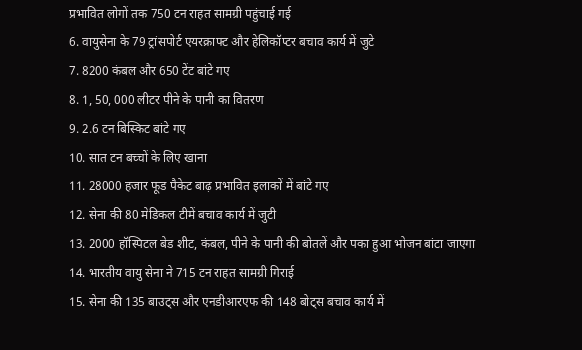प्रभावित लोगों तक 750 टन राहत सामग्री पहुंचाई गई
6. वायुसेना के 79 ट्रांसपोर्ट एयरक्राफ्ट और हेलिकॉप्टर बचाव कार्य में जुटे
7. 8200 कंबल और 650 टेंट बांटे गए
8. 1, 50, 000 लीटर पीने के पानी का वितरण
9. 2.6 टन बिस्किट बांटे गए
10. सात टन बच्चों के लिए खाना
11. 28000 हजार फूड पैकेट बाढ़ प्रभावित इलाकों में बांटे गए
12. सेना की 80 मेडिकल टीमें बचाव कार्य में जुटी
13. 2000 हॉस्पिटल बेड शीट, कंबल, पीने के पानी की बोतलें और पका हुआ भोजन बांटा जाएगा
14. भारतीय वायु सेना ने 715 टन राहत सामग्री गिराई
15. सेना की 135 बाउट्स और एनडीआरएफ की 148 बोट्स बचाव कार्य में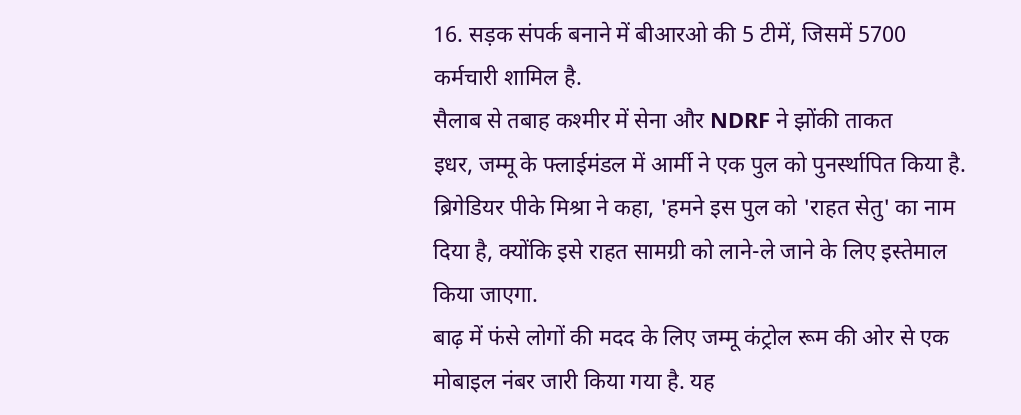16. सड़क संपर्क बनाने में बीआरओ की 5 टीमें, जिसमें 5700 कर्मचारी शामिल है.
सैलाब से तबाह कश्मीर में सेना और NDRF ने झोंकी ताकत
इधर, जम्मू के फ्लाईमंडल में आर्मी ने एक पुल को पुनर्स्थापित किया है. ब्रिगेडियर पीके मिश्रा ने कहा, 'हमने इस पुल को 'राहत सेतु' का नाम दिया है, क्योंकि इसे राहत सामग्री को लाने-ले जाने के लिए इस्तेमाल किया जाएगा.
बाढ़ में फंसे लोगों की मदद के लिए जम्मू कंट्रोल रूम की ओर से एक मोबाइल नंबर जारी किया गया है. यह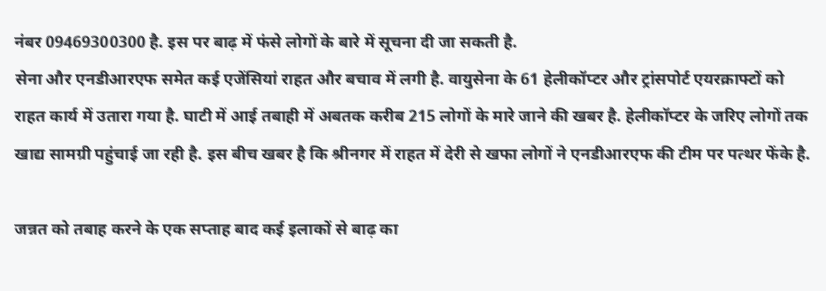नंबर 09469300300 है. इस पर बाढ़ में फंसे लोगों के बारे में सूचना दी जा सकती है.
सेना और एनडीआरएफ समेत कई एजेंसियां राहत और बचाव में लगी है. वायुसेना के 61 हेलीकॉप्टर और ट्रांसपोर्ट एयरक्राफ्टों को राहत कार्य में उतारा गया है. घाटी में आई तबाही में अबतक करीब 215 लोगों के मारे जाने की खबर है. हेलीकॉप्टर के जरिए लोगों तक खाद्य सामग्री पहुंचाई जा रही है. इस बीच खबर है कि श्रीनगर में राहत में देरी से खफा लोगों ने एनडीआरएफ की टीम पर पत्थर फेंके है.

जन्नत को तबाह करने के एक सप्ताह बाद कई इलाकों से बाढ़ का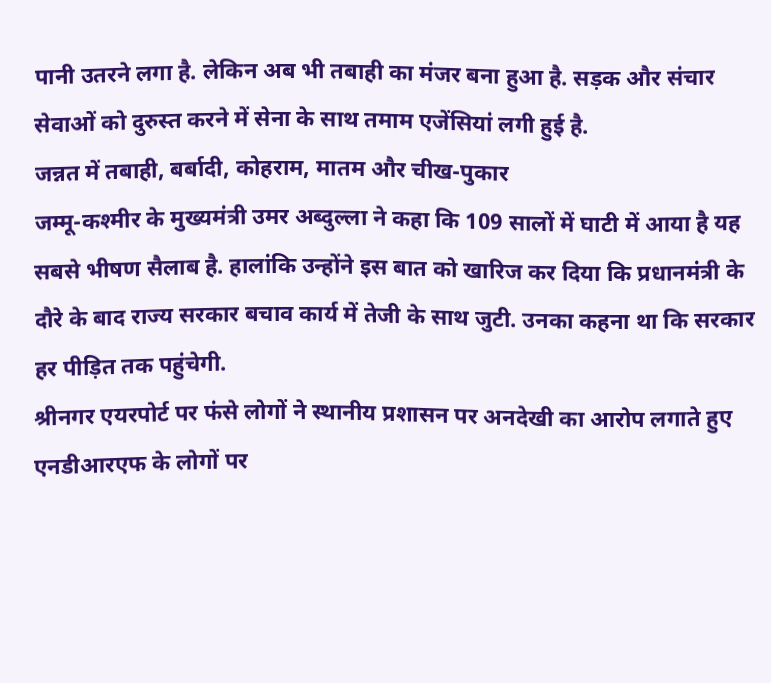पानी उतरने लगा है. लेकिन अब भी तबाही का मंजर बना हुआ है. सड़क और संचार सेवाओं को दुरुस्त करने में सेना के साथ तमाम एजेंसियां लगी हुई है.
जन्नत में तबाही, बर्बादी, कोहराम, मातम और चीख-पुकार
जम्मू-कश्मीर के मुख्यमंत्री उमर अब्दुल्ला ने कहा कि 109 सालों में घाटी में आया है यह सबसे भीषण सैलाब है. हालांकि उन्होंने इस बात को खारिज कर दिया कि प्रधानमंत्री के दौरे के बाद राज्य सरकार बचाव कार्य में तेजी के साथ जुटी. उनका कहना था कि सरकार हर पीड़ित तक पहुंचेगी.
श्रीनगर एयरपोर्ट पर फंसे लोगों ने स्थानीय प्रशासन पर अनदेखी का आरोप लगाते हुए एनडीआरएफ के लोगों पर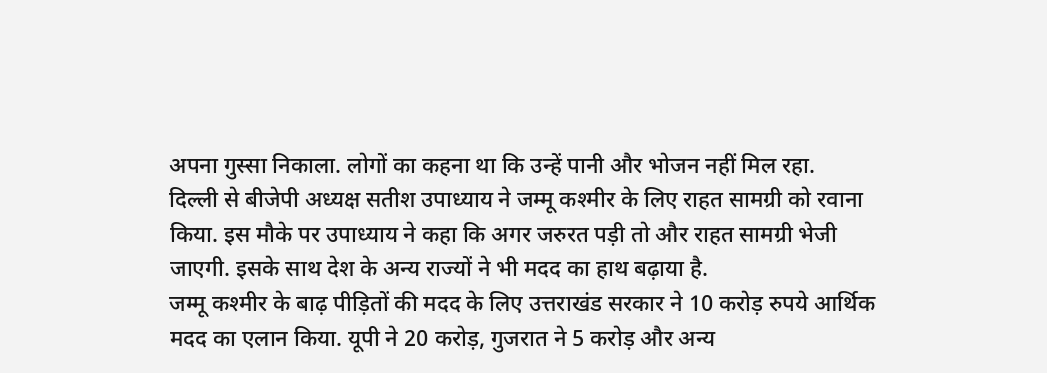अपना गुस्सा निकाला. लोगों का कहना था कि उन्हें पानी और भोजन नहीं मिल रहा.
दिल्ली से बीजेपी अध्यक्ष सतीश उपाध्याय ने जम्मू कश्मीर के लिए राहत सामग्री को रवाना किया. इस मौके पर उपाध्याय ने कहा कि अगर जरुरत पड़ी तो और राहत सामग्री भेजी जाएगी. इसके साथ देश के अन्य राज्यों ने भी मदद का हाथ बढ़ाया है.
जम्मू कश्मीर के बाढ़ पीड़ितों की मदद के लिए उत्तराखंड सरकार ने 10 करोड़ रुपये आर्थिक मदद का एलान किया. यूपी ने 20 करोड़, गुजरात ने 5 करोड़ और अन्य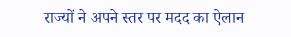राज्यों ने अपने स्तर पर मदद का ऐलान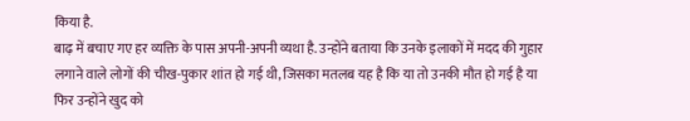किया है.
बाढ़ में बचाए गए हर व्यक्ति के पास अपनी-अपनी व्यथा है. उन्होंने बताया कि उनके इलाकों में मदद की गुहार लगाने वाले लोगों की चीख-पुकार शांत हो गई थी, जिसका मतलब यह है कि या तो उनकी मौत हो गई है या फिर उन्होंने खुद को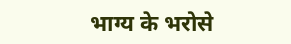भाग्य के भरोसे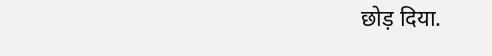छोड़ दिया.